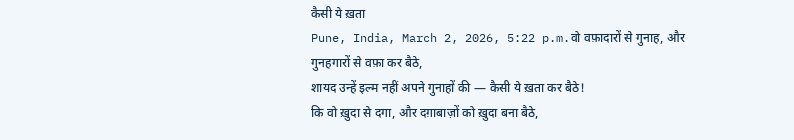कैसी ये ख़ता
Pune, India, March 2, 2026, 5:22 p.m.वो वफ़ादारों से गुनाह, और गुनहगारों से वफ़ा कर बैठे,
शायद उन्हें इल्म नहीं अपने गुनाहों की — कैसी ये ख़ता कर बैठे!
कि वो ख़ुदा से दगा, और दग़ाबाज़ों को ख़ुदा बना बैठे,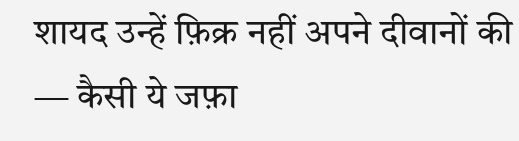शायद उन्हें फ़िक्र नहीं अपने दीवानों की — कैसी ये जफ़ा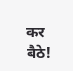कर बैठे!